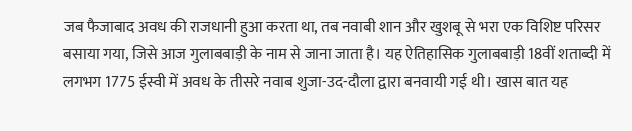जब फैजाबाद अवध की राजधानी हुआ करता था, तब नवाबी शान और खुशबू से भरा एक विशिष्ट परिसर बसाया गया, जिसे आज गुलाबबाड़ी के नाम से जाना जाता है। यह ऐतिहासिक गुलाबबाड़ी 18वीं शताब्दी में लगभग 1775 ईस्वी में अवध के तीसरे नवाब शुजा-उद-दौला द्वारा बनवायी गई थी। खास बात यह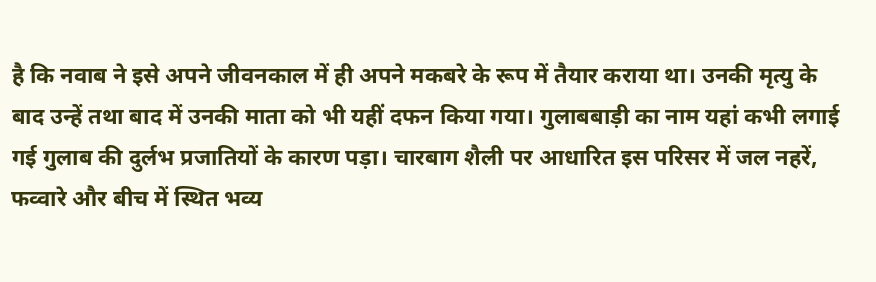है कि नवाब ने इसे अपने जीवनकाल में ही अपने मकबरे के रूप में तैयार कराया था। उनकी मृत्यु के बाद उन्हें तथा बाद में उनकी माता को भी यहीं दफन किया गया। गुलाबबाड़ी का नाम यहां कभी लगाई गई गुलाब की दुर्लभ प्रजातियों के कारण पड़ा। चारबाग शैली पर आधारित इस परिसर में जल नहरें, फव्वारे और बीच में स्थित भव्य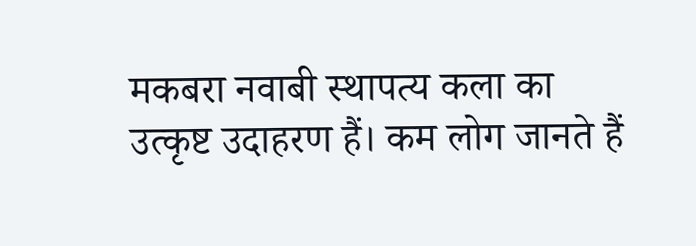मकबरा नवाबी स्थापत्य कला का उत्कृष्ट उदाहरण हैं। कम लोग जानते हैं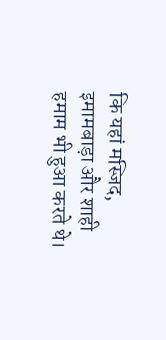कि यहां मस्जिद, इमामबाड़ा और शाही हमाम भी हुआ करते थे।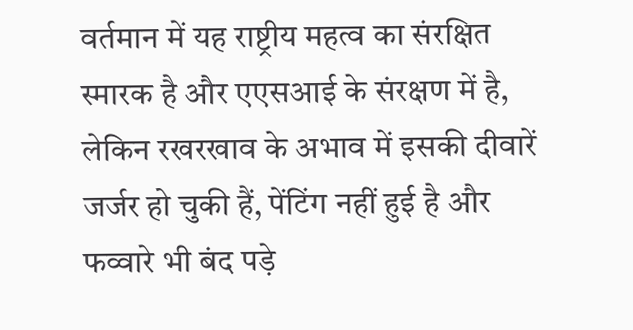वर्तमान में यह राष्ट्रीय महत्व का संरक्षित स्मारक है और एएसआई के संरक्षण में है, लेकिन रखरखाव के अभाव में इसकी दीवारें जर्जर हो चुकी हैं, पेंटिंग नहीं हुई है और फव्वारे भी बंद पड़े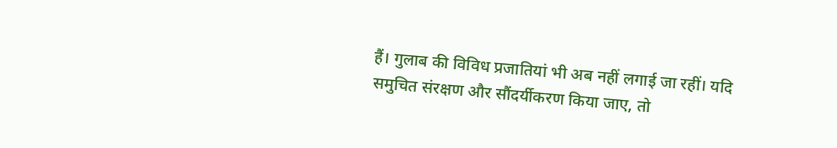हैं। गुलाब की विविध प्रजातियां भी अब नहीं लगाई जा रहीं। यदि समुचित संरक्षण और सौंदर्यीकरण किया जाए, तो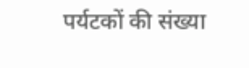पर्यटकों की संख्या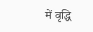में वृद्धि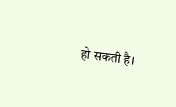हो सकती है।